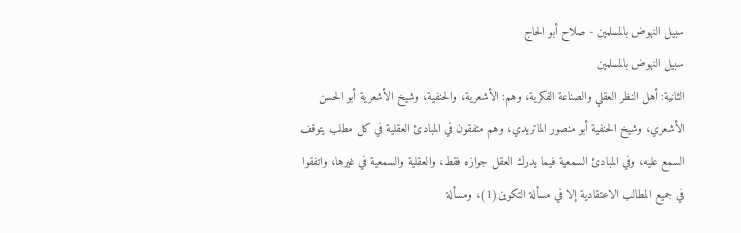سبيل النهوض بالمسلمين - صلاح أبو الحاج
سبيل النهوض بالمسلمين
الثانية: أهل النظر العقلي والصناعة الفكرية، وهم: الأشعرية، والحنفية، وشيخ الأشعرية أبو الحسن الأشعري، وشيخ الحنفية أبو منصور الماتريدي، وهم متفقون في المبادئ العقلية في كل مطلب يتوقف السمع عليه، وفي المبادئ السمعية فيما يدرك العقل جوازه فقط، والعقلية والسمعية في غيرها، واتفقوا في جميع المطالب الاعتقادية إلا في مسألة التكوين(1)، ومسألة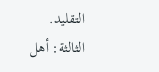التقليد.
الثالثة: أهل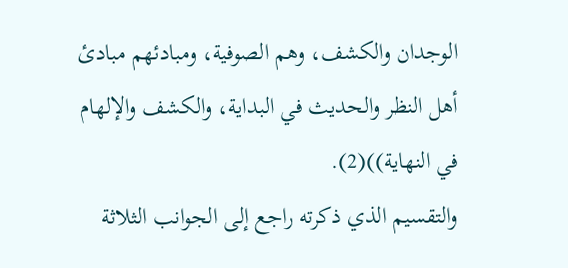الوجدان والكشف، وهم الصوفية، ومبادئهم مبادئ أهل النظر والحديث في البداية، والكشف والإلهام في النهاية))(2).
والتقسيم الذي ذكرته راجع إلى الجوانب الثلاثة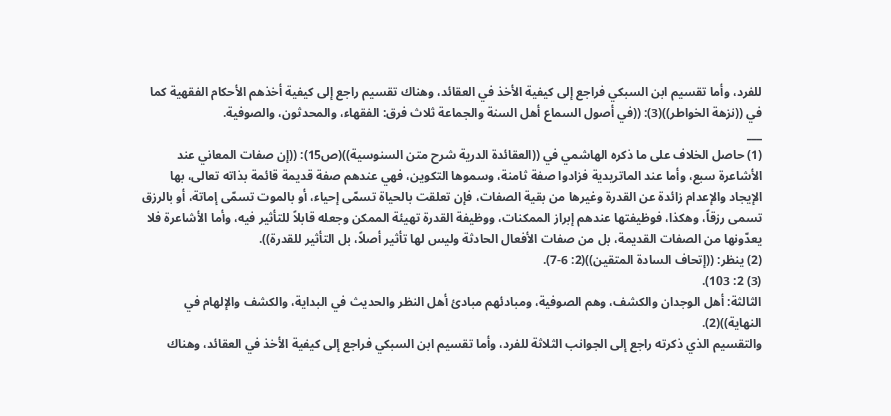للفرد، وأما تقسيم ابن السبكي فراجع إلى كيفية الأخذ في العقائد، وهناك تقسيم راجع إلى كيفية أخذهم الأحكام الفقهية كما في ((نزهة الخواطر))(3): ((في أصول السماع أهل السنة والجماعة ثلاث فرق: الفقهاء، والمحدثون، والصوفية.
___
(1) حاصل الخلاف على ما ذكره الهاشمي في ((العقائدة الدرية شرح متن السنوسية))(ص15): ((إن صفات المعاني عند الأشاعرة سبع، وأما عند الماتريدية فزادوا صفة ثامنة، وسموها التكوين، فهي عندهم صفة قديمة قائمة بذاته تعالى، بها الإيجاد والإعدام زائدة عن القدرة وغيرها من بقية الصفات، فإن تعلقت بالحياة تسمّى إحياء، أو بالموت تسمّى إماتة، أو بالرزق تسمى رزقاً، وهكذا، فوظيفتها عندهم إبراز الممكنات، ووظيفة القدرة تهيئة الممكن وجعله قابلاً للتأثير فيه، وأما الأشاعرة فلا يعدّونها من الصفات القديمة، بل من صفات الأفعال الحادثة وليس لها تأثير أصلاً، بل التأثير للقدرة)).
(2) ينظر: ((إتحاف السادة المتقين))(2: 6-7).
(3) 2: 103).
الثالثة: أهل الوجدان والكشف، وهم الصوفية، ومبادئهم مبادئ أهل النظر والحديث في البداية، والكشف والإلهام في النهاية))(2).
والتقسيم الذي ذكرته راجع إلى الجوانب الثلاثة للفرد، وأما تقسيم ابن السبكي فراجع إلى كيفية الأخذ في العقائد، وهناك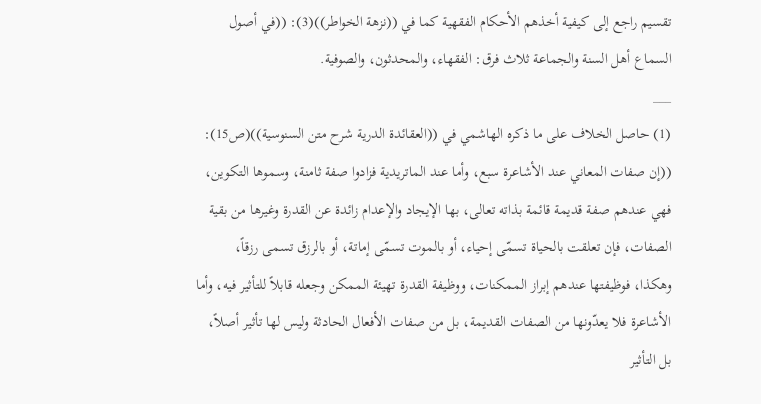تقسيم راجع إلى كيفية أخذهم الأحكام الفقهية كما في ((نزهة الخواطر))(3): ((في أصول السماع أهل السنة والجماعة ثلاث فرق: الفقهاء، والمحدثون، والصوفية.
___
(1) حاصل الخلاف على ما ذكره الهاشمي في ((العقائدة الدرية شرح متن السنوسية))(ص15): ((إن صفات المعاني عند الأشاعرة سبع، وأما عند الماتريدية فزادوا صفة ثامنة، وسموها التكوين، فهي عندهم صفة قديمة قائمة بذاته تعالى، بها الإيجاد والإعدام زائدة عن القدرة وغيرها من بقية الصفات، فإن تعلقت بالحياة تسمّى إحياء، أو بالموت تسمّى إماتة، أو بالرزق تسمى رزقاً، وهكذا، فوظيفتها عندهم إبراز الممكنات، ووظيفة القدرة تهيئة الممكن وجعله قابلاً للتأثير فيه، وأما الأشاعرة فلا يعدّونها من الصفات القديمة، بل من صفات الأفعال الحادثة وليس لها تأثير أصلاً، بل التأثير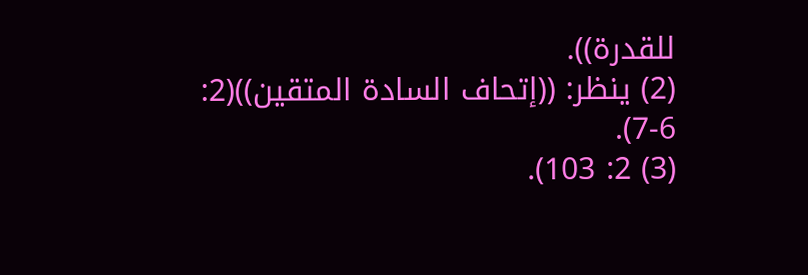للقدرة)).
(2) ينظر: ((إتحاف السادة المتقين))(2: 6-7).
(3) 2: 103).